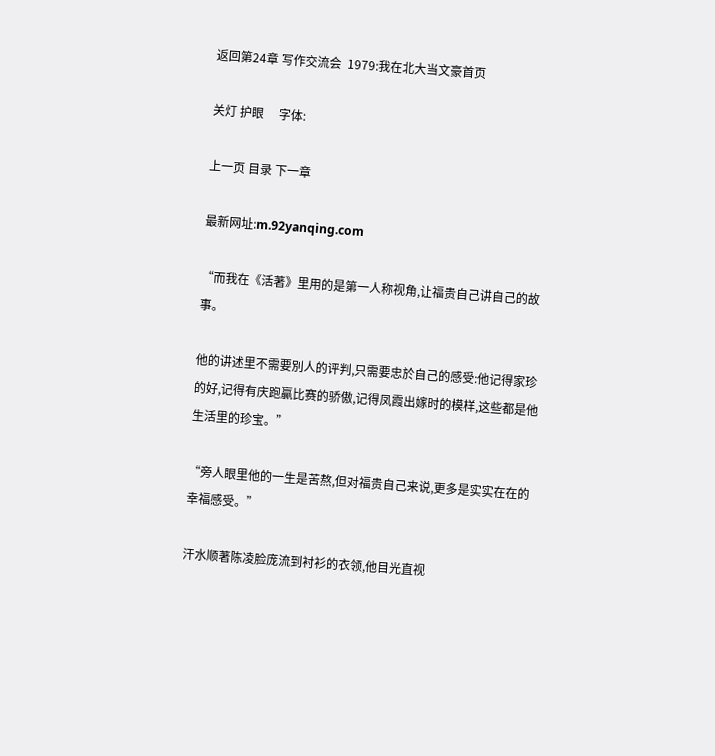返回第24章 写作交流会  1979:我在北大当文豪首页

关灯 护眼     字体:

上一页 目录 下一章

最新网址:m.92yanqing.com

“而我在《活著》里用的是第一人称视角,让福贵自己讲自己的故事。

他的讲述里不需要別人的评判,只需要忠於自己的感受:他记得家珍的好,记得有庆跑贏比赛的骄傲,记得凤霞出嫁时的模样,这些都是他生活里的珍宝。”

“旁人眼里他的一生是苦熬,但对福贵自己来说,更多是实实在在的幸福感受。”

汗水顺著陈凌脸庞流到衬衫的衣领,他目光直视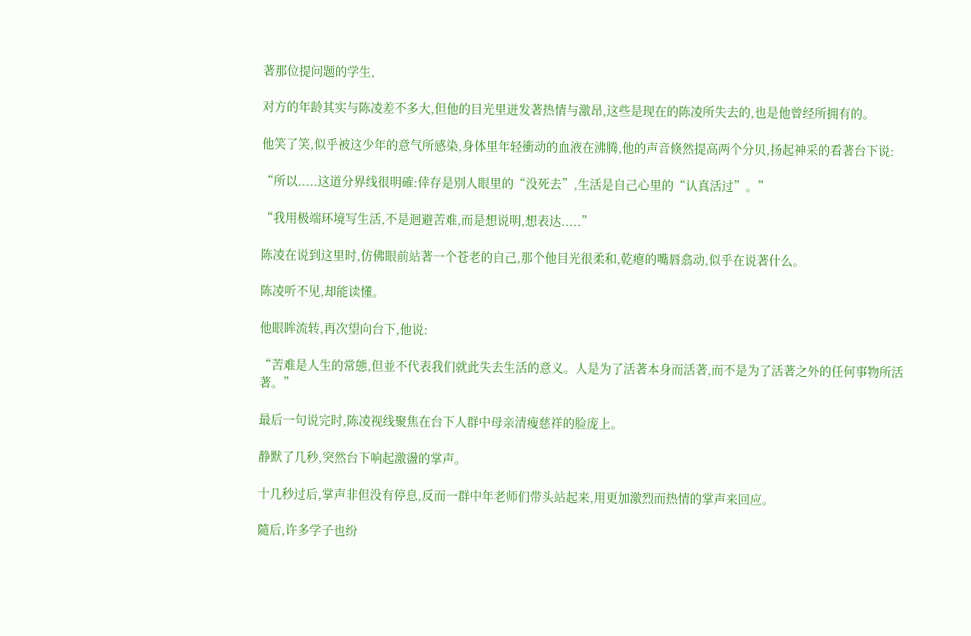著那位提问题的学生,

对方的年龄其实与陈凌差不多大,但他的目光里迸发著热情与激昂,这些是现在的陈凌所失去的,也是他曾经所拥有的。

他笑了笑,似乎被这少年的意气所感染,身体里年轻衝动的血液在沸腾,他的声音倏然提高两个分贝,扬起神采的看著台下说:

“所以.....这道分界线很明確:倖存是別人眼里的“没死去”,生活是自己心里的“认真活过”。”

“我用极端环境写生活,不是迴避苦难,而是想说明,想表达.....”

陈凌在说到这里时,仿佛眼前站著一个苍老的自己,那个他目光很柔和,乾瘪的嘴唇翕动,似乎在说著什么。

陈凌听不见,却能读懂。

他眼眸流转,再次望向台下,他说:

“苦难是人生的常態,但並不代表我们就此失去生活的意义。人是为了活著本身而活著,而不是为了活著之外的任何事物所活著。”

最后一句说完时,陈凌视线聚焦在台下人群中母亲清瘦慈祥的脸庞上。

静默了几秒,突然台下响起激盪的掌声。

十几秒过后,掌声非但没有停息,反而一群中年老师们带头站起来,用更加激烈而热情的掌声来回应。

隨后,许多学子也纷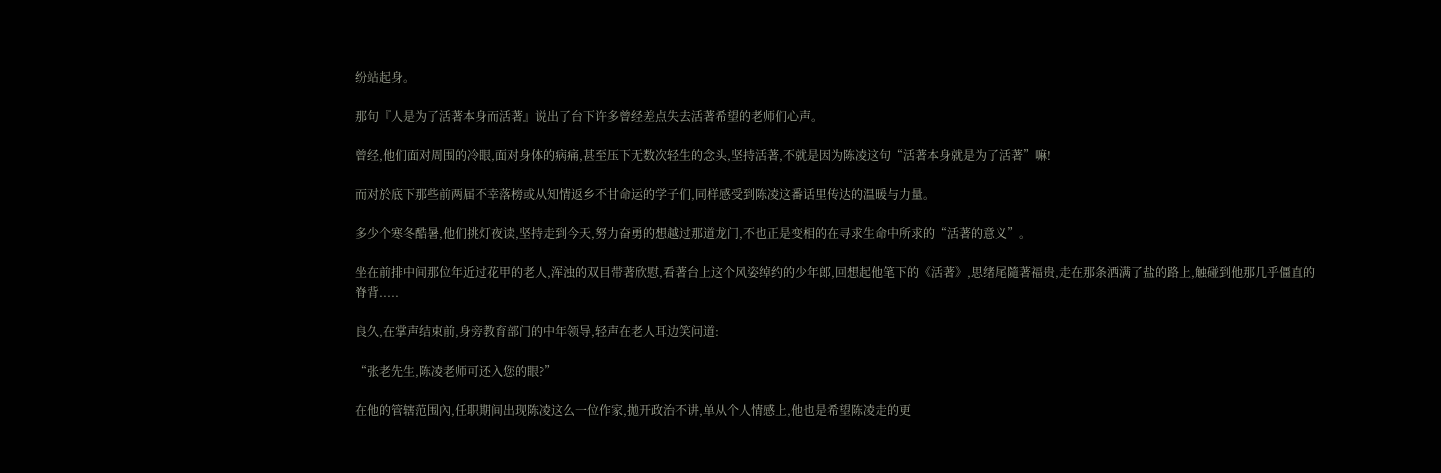纷站起身。

那句『人是为了活著本身而活著』说出了台下许多曾经差点失去活著希望的老师们心声。

曾经,他们面对周围的冷眼,面对身体的病痛,甚至压下无数次轻生的念头,坚持活著,不就是因为陈凌这句“活著本身就是为了活著”嘛!

而对於底下那些前两届不幸落榜或从知情返乡不甘命运的学子们,同样感受到陈凌这番话里传达的温暖与力量。

多少个寒冬酷暑,他们挑灯夜读,坚持走到今天,努力奋勇的想越过那道龙门,不也正是变相的在寻求生命中所求的“活著的意义”。

坐在前排中间那位年近过花甲的老人,浑浊的双目带著欣慰,看著台上这个风姿绰约的少年郎,回想起他笔下的《活著》,思绪尾隨著福贵,走在那条洒满了盐的路上,触碰到他那几乎僵直的脊背.....

良久,在掌声结束前,身旁教育部门的中年领导,轻声在老人耳边笑问道:

“张老先生,陈凌老师可还入您的眼?”

在他的管辖范围內,任职期间出现陈凌这么一位作家,拋开政治不讲,单从个人情感上,他也是希望陈凌走的更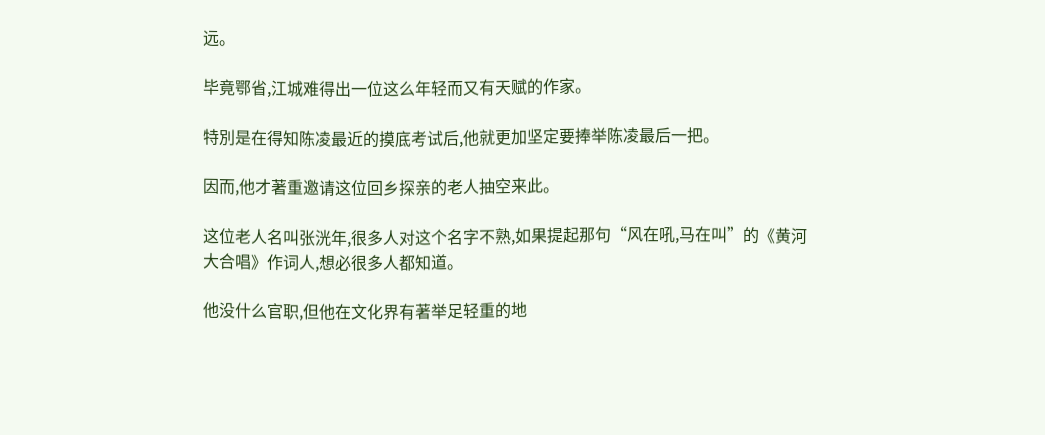远。

毕竟鄂省,江城难得出一位这么年轻而又有天赋的作家。

特別是在得知陈凌最近的摸底考试后,他就更加坚定要捧举陈凌最后一把。

因而,他才著重邀请这位回乡探亲的老人抽空来此。

这位老人名叫张洸年,很多人对这个名字不熟,如果提起那句“风在吼,马在叫”的《黄河大合唱》作词人,想必很多人都知道。

他没什么官职,但他在文化界有著举足轻重的地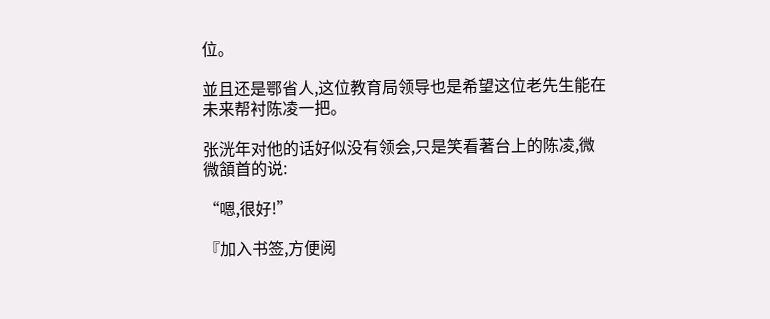位。

並且还是鄂省人,这位教育局领导也是希望这位老先生能在未来帮衬陈凌一把。

张洸年对他的话好似没有领会,只是笑看著台上的陈凌,微微頷首的说:

“嗯,很好!”

『加入书签,方便阅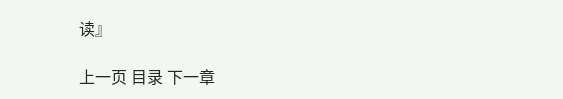读』

上一页 目录 下一章